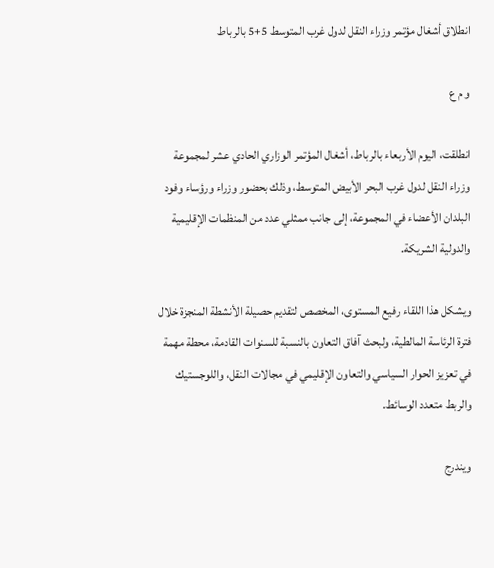انطلاق أشغال مؤتمر وزراء النقل لدول غرب المتوسط 5+5 بالرباط

و م ع

انطلقت، اليوم الأربعاء بالرباط، أشغال المؤتمر الوزاري الحادي عشر لمجموعة وزراء النقل لدول غرب البحر الأبيض المتوسط، وذلك بحضور وزراء ورؤساء وفود البلدان الأعضاء في المجموعة، إلى جانب ممثلي عدد من المنظمات الإقليمية والدولية الشريكة.

ويشكل هذا اللقاء رفيع المستوى، المخصص لتقديم حصيلة الأنشطة المنجزة خلال فترة الرئاسة المالطية، ولبحث آفاق التعاون بالنسبة للسنوات القادمة، محطة مهمة في تعزيز الحوار السياسي والتعاون الإقليمي في مجالات النقل، واللوجستيك والربط متعدد الوسائط.

ويندرج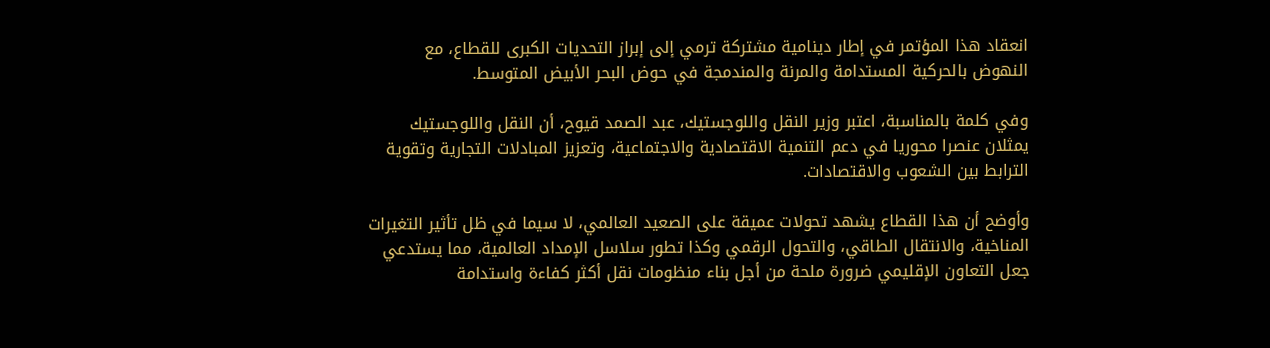انعقاد هذا المؤتمر في إطار دينامية مشتركة ترمي إلى إبراز التحديات الكبرى للقطاع، مع النهوض بالحركية المستدامة والمرنة والمندمجة في حوض البحر الأبيض المتوسط.

وفي كلمة بالمناسبة، اعتبر وزير النقل واللوجستيك، عبد الصمد قيوح، أن النقل واللوجستيك يمثلان عنصرا محوريا في دعم التنمية الاقتصادية والاجتماعية، وتعزيز المبادلات التجارية وتقوية الترابط بين الشعوب والاقتصادات.

وأوضح أن هذا القطاع يشهد تحولات عميقة على الصعيد العالمي، لا سيما في ظل تأثير التغيرات المناخية، والانتقال الطاقي، والتحول الرقمي وكذا تطور سلاسل الإمداد العالمية، مما يستدعي جعل التعاون الإقليمي ضرورة ملحة من أجل بناء منظومات نقل أكثر كفاءة واستدامة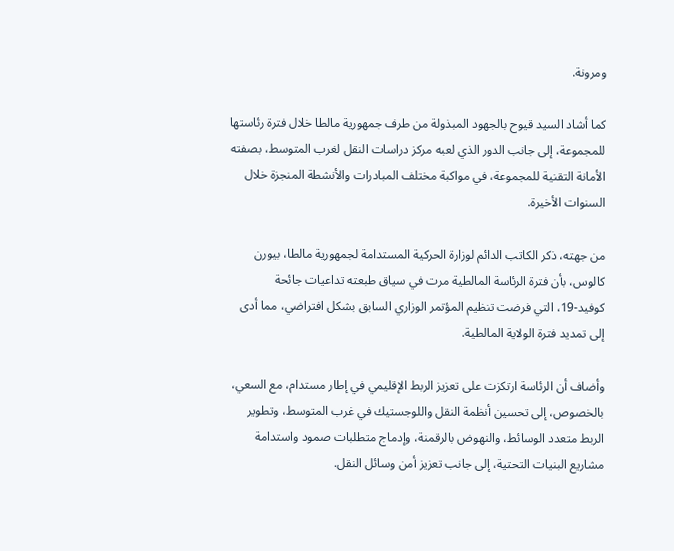ومرونة.

كما أشاد السيد قيوح بالجهود المبذولة من طرف جمهورية مالطا خلال فترة رئاستها للمجموعة، إلى جانب الدور الذي لعبه مركز دراسات النقل لغرب المتوسط، بصفته الأمانة التقنية للمجموعة، في مواكبة مختلف المبادرات والأنشطة المنجزة خلال السنوات الأخيرة.

من جهته، ذكر الكاتب الدائم لوزارة الحركية المستدامة لجمهورية مالطا، بيورن كالوس، بأن فترة الرئاسة المالطية مرت في سياق طبعته تداعيات جائحة كوفيد-19، التي فرضت تنظيم المؤتمر الوزاري السابق بشكل افتراضي، مما أدى إلى تمديد فترة الولاية المالطية.

وأضاف أن الرئاسة ارتكزت على تعزيز الربط الإقليمي في إطار مستدام، مع السعي، بالخصوص، إلى تحسين أنظمة النقل واللوجستيك في غرب المتوسط، وتطوير الربط متعدد الوسائط، والنهوض بالرقمنة، وإدماج متطلبات صمود واستدامة مشاريع البنيات التحتية، إلى جانب تعزيز أمن وسائل النقل.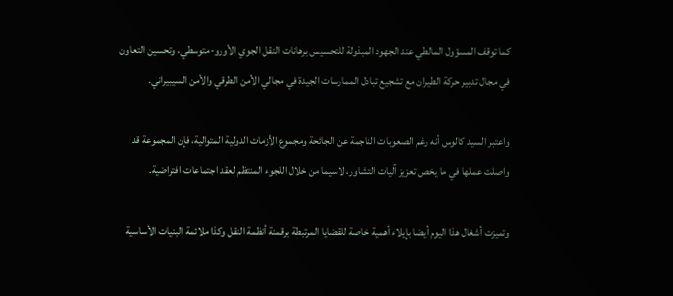كما توقف المسؤول المالطي عند الجهود المبذولة للتحسيس برهانات النقل الجوي الأورو-متوسطي، وتحسين التعاون في مجال تدبير حركة الطيران مع تشجيع تبادل الممارسات الجيدة في مجالي الأمن الطرقي والأمن السيبيراني.

واعتبر السيد كالوس أنه رغم الصعوبات الناجمة عن الجائحة ومجموع الأزمات الدولية المتوالية، فإن المجموعة قد واصلت عملها في ما يخص تعزيز آليات التشاور، لاسيما من خلال اللجوء المنتظم لعقد اجتماعات افتراضية.

وتميزت أشغال هذا اليوم أيضا بإيلاء أهمية خاصة للقضايا المرتبطة برقمنة أنظمة النقل وكذا ملائمة البنيات الأساسية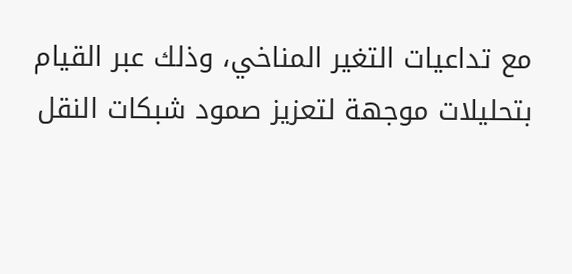مع تداعيات التغير المناخي، وذلك عبر القيام بتحليلات موجهة لتعزيز صمود شبكات النقل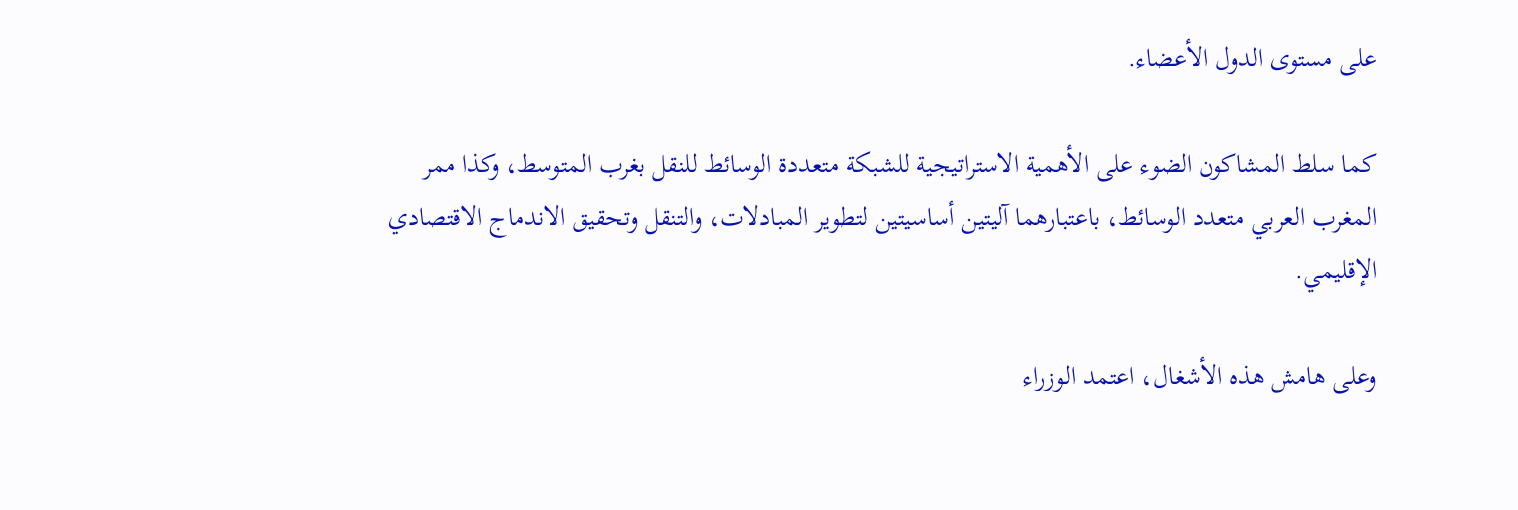على مستوى الدول الأعضاء.

كما سلط المشاكون الضوء على الأهمية الاستراتيجية للشبكة متعددة الوسائط للنقل بغرب المتوسط، وكذا ممر المغرب العربي متعدد الوسائط، باعتبارهما آليتين أساسيتين لتطوير المبادلات، والتنقل وتحقيق الاندماج الاقتصادي الإقليمي.

وعلى هامش هذه الأشغال، اعتمد الوزراء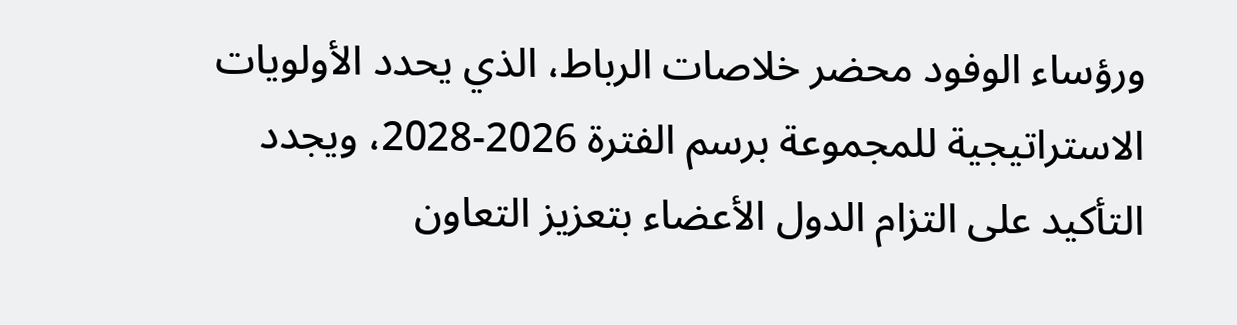ورؤساء الوفود محضر خلاصات الرباط، الذي يحدد الأولويات الاستراتيجية للمجموعة برسم الفترة 2026-2028، ويجدد التأكيد على التزام الدول الأعضاء بتعزيز التعاون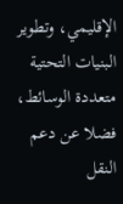الإقليمي، وتطوير البنيات التحتية متعددة الوسائط، فضلا عن دعم النقل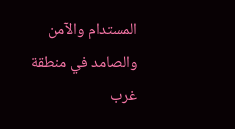المستدام والآمن والصامد في منطقة غرب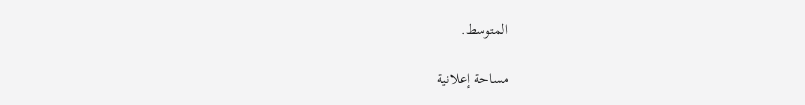المتوسط.

مساحة إعلانية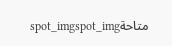متاحةspot_imgspot_img